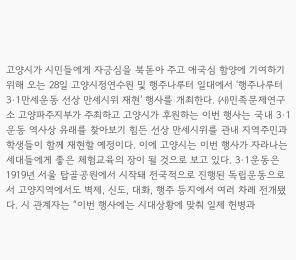고양시가 시민들에게 자긍심을 북돋아 주고 애국심 함양에 기여하기 위해 오는 28일 고양시정연수원 및 행주나루터 일대에서 ‘행주나루터 3·1만세운동 선상 만세시위 재현’ 행사를 개최한다. ㈔민족문제연구소 고양파주지부가 주최하고 고양시가 후원하는 이번 행사는 국내 3·1운동 역사상 유래를 찾아보기 힘든 선상 만세시위를 관내 지역주민과 학생들이 함께 재현할 예정이다. 이에 고양시는 이번 행사가 자라나는 세대들에게 좋은 체험교육의 장이 될 것으로 보고 있다. 3·1운동은 1919년 서울 탑골공원에서 시작돼 전국적으로 진행된 독립운동으로서 고양지역에서도 벽제, 신도, 대화, 행주 등지에서 여러 차례 전개됐다. 시 관계자는 “이번 행사에는 시대상황에 맞춰 일제 헌병과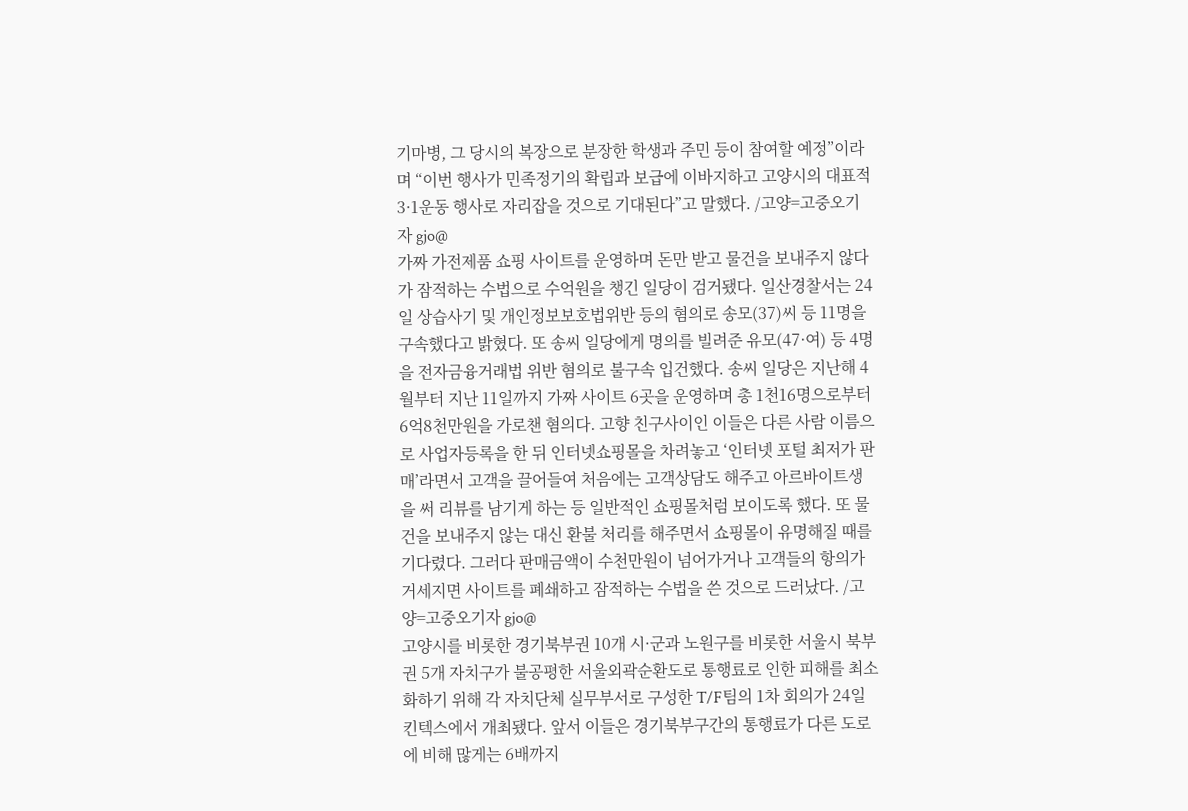기마병, 그 당시의 복장으로 분장한 학생과 주민 등이 참여할 예정”이라며 “이번 행사가 민족정기의 확립과 보급에 이바지하고 고양시의 대표적 3·1운동 행사로 자리잡을 것으로 기대된다”고 말했다. /고양=고중오기자 gjo@
가짜 가전제품 쇼핑 사이트를 운영하며 돈만 받고 물건을 보내주지 않다가 잠적하는 수법으로 수억원을 챙긴 일당이 검거됐다. 일산경찰서는 24일 상습사기 및 개인정보보호법위반 등의 혐의로 송모(37)씨 등 11명을 구속했다고 밝혔다. 또 송씨 일당에게 명의를 빌려준 유모(47·여) 등 4명을 전자금융거래법 위반 혐의로 불구속 입건했다. 송씨 일당은 지난해 4월부터 지난 11일까지 가짜 사이트 6곳을 운영하며 총 1천16명으로부터 6억8천만원을 가로챈 혐의다. 고향 친구사이인 이들은 다른 사람 이름으로 사업자등록을 한 뒤 인터넷쇼핑몰을 차려놓고 ‘인터넷 포털 최저가 판매’라면서 고객을 끌어들여 처음에는 고객상담도 해주고 아르바이트생을 써 리뷰를 남기게 하는 등 일반적인 쇼핑몰처럼 보이도록 했다. 또 물건을 보내주지 않는 대신 환불 처리를 해주면서 쇼핑몰이 유명해질 때를 기다렸다. 그러다 판매금액이 수천만원이 넘어가거나 고객들의 항의가 거세지면 사이트를 폐쇄하고 잠적하는 수법을 쓴 것으로 드러났다. /고양=고중오기자 gjo@
고양시를 비롯한 경기북부권 10개 시·군과 노원구를 비롯한 서울시 북부권 5개 자치구가 불공평한 서울외곽순환도로 통행료로 인한 피해를 최소화하기 위해 각 자치단체 실무부서로 구성한 T/F팀의 1차 회의가 24일 킨텍스에서 개최됐다. 앞서 이들은 경기북부구간의 통행료가 다른 도로에 비해 많게는 6배까지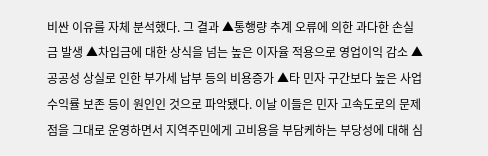비싼 이유를 자체 분석했다. 그 결과 ▲통행량 추계 오류에 의한 과다한 손실금 발생 ▲차입금에 대한 상식을 넘는 높은 이자율 적용으로 영업이익 감소 ▲공공성 상실로 인한 부가세 납부 등의 비용증가 ▲타 민자 구간보다 높은 사업수익률 보존 등이 원인인 것으로 파악됐다. 이날 이들은 민자 고속도로의 문제점을 그대로 운영하면서 지역주민에게 고비용을 부담케하는 부당성에 대해 심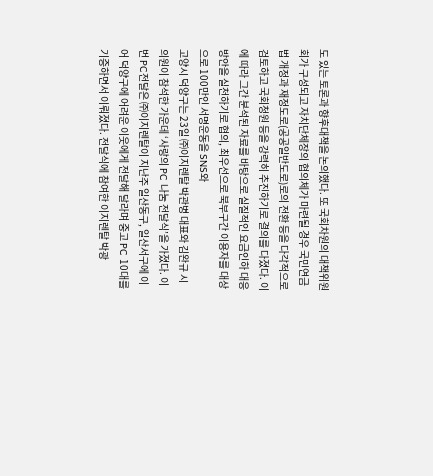도 있는 토론과 향후대책을 논의했다. 또 국회차원의 대책위원회가 구성되고 자치단체장의 협의체가 마련될 경우 국민연금법 개정과 재정도로(공공일반도로)로의 전환 등을 다각적으로 검토하고 국회청원 등을 강력히 추진하기로 결의를 다졌다. 이에 따라 그간 분석된 자료를 바탕으로 실질적인 요금인하 대응 방안을 실천하기로 협의, 최우선으로 북부구간 이용자를 대상으로 100만인 서명운동을 SNS와
고양시 덕양구는 23일 ㈜이지렌탈 박관병 대표와 김완규 시의원이 참석한 가운데 ‘사랑의 PC 나눔 전달식’을 가졌다. 이번 PC전달은 ㈜이지렌탈이 지난주 일산동구, 일산서구에 이어 덕양구에 어려운 이웃에게 전달해 달라며 중고 PC 10대를 기증하면서 이뤄졌다. 전달식에 참여한 이지렌탈 박광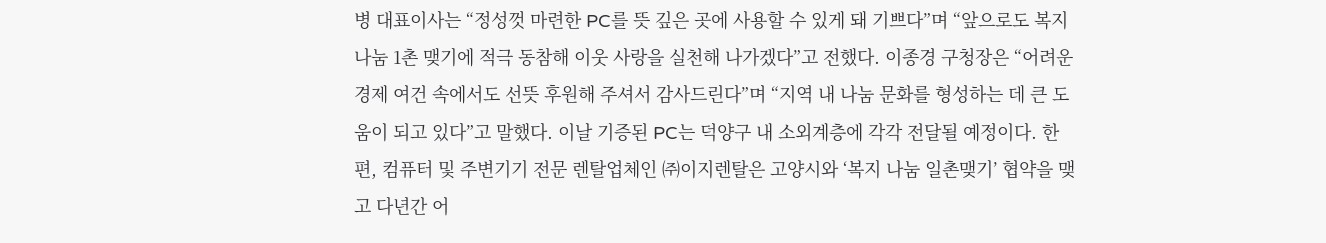병 대표이사는 “정성껏 마련한 PC를 뜻 깊은 곳에 사용할 수 있게 돼 기쁘다”며 “앞으로도 복지 나눔 1촌 맺기에 적극 동참해 이웃 사랑을 실천해 나가겠다”고 전했다. 이종경 구청장은 “어려운 경제 여건 속에서도 선뜻 후원해 주셔서 감사드린다”며 “지역 내 나눔 문화를 형성하는 데 큰 도움이 되고 있다”고 말했다. 이날 기증된 PC는 덕양구 내 소외계층에 각각 전달될 예정이다. 한편, 컴퓨터 및 주변기기 전문 렌탈업체인 ㈜이지렌탈은 고양시와 ‘복지 나눔 일촌맺기’ 협약을 맺고 다년간 어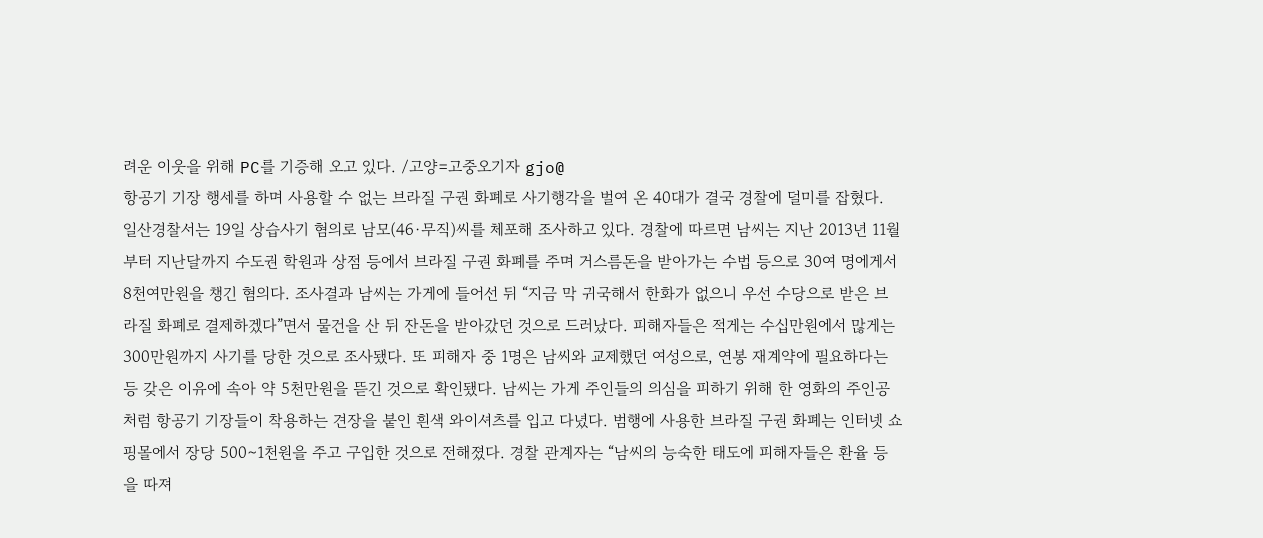려운 이웃을 위해 PC를 기증해 오고 있다. /고양=고중오기자 gjo@
항공기 기장 행세를 하며 사용할 수 없는 브라질 구권 화폐로 사기행각을 벌여 온 40대가 결국 경찰에 덜미를 잡혔다. 일산경찰서는 19일 상습사기 혐의로 남모(46·무직)씨를 체포해 조사하고 있다. 경찰에 따르면 남씨는 지난 2013년 11월부터 지난달까지 수도권 학원과 상점 등에서 브라질 구권 화폐를 주며 거스름돈을 받아가는 수법 등으로 30여 명에게서 8천여만원을 챙긴 혐의다. 조사결과 남씨는 가게에 들어선 뒤 “지금 막 귀국해서 한화가 없으니 우선 수당으로 받은 브라질 화폐로 결제하겠다”면서 물건을 산 뒤 잔돈을 받아갔던 것으로 드러났다. 피해자들은 적게는 수십만원에서 많게는 300만원까지 사기를 당한 것으로 조사됐다. 또 피해자 중 1명은 남씨와 교제했던 여성으로, 연봉 재계약에 필요하다는 등 갖은 이유에 속아 약 5천만원을 뜯긴 것으로 확인됐다. 남씨는 가게 주인들의 의심을 피하기 위해 한 영화의 주인공처럼 항공기 기장들이 착용하는 견장을 붙인 흰색 와이셔츠를 입고 다녔다. 범행에 사용한 브라질 구권 화폐는 인터넷 쇼핑몰에서 장당 500∼1천원을 주고 구입한 것으로 전해졌다. 경찰 관계자는 “남씨의 능숙한 태도에 피해자들은 환율 등을 따져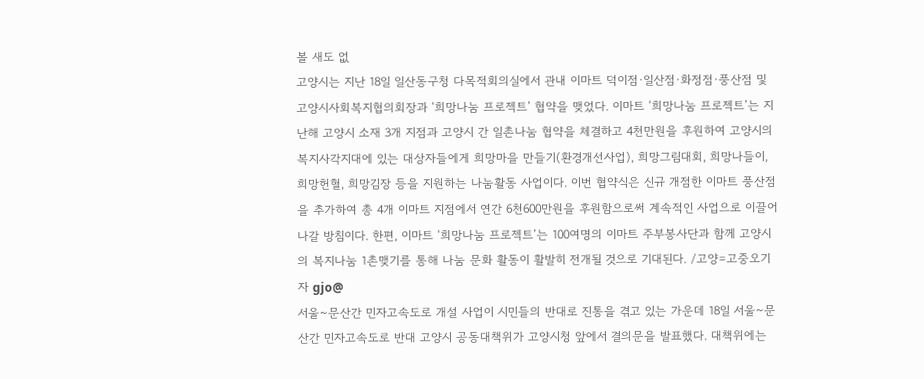볼 새도 없
고양시는 지난 18일 일산동구청 다목적회의실에서 관내 이마트 덕이점·일산점·화정점·풍산점 및 고양시사회복지협의회장과 ‘희망나눔 프로젝트’ 협약을 맺었다. 이마트 ‘희망나눔 프로젝트’는 지난해 고양시 소재 3개 지점과 고양시 간 일촌나눔 협약을 체결하고 4천만원을 후원하여 고양시의 복지사각지대에 있는 대상자들에게 희망마을 만들기(환경개선사업), 희망그림대회, 희망나들이, 희망헌혈, 희망김장 등을 지원하는 나눔활동 사업이다. 이번 협약식은 신규 개점한 이마트 풍산점을 추가하여 총 4개 이마트 지점에서 연간 6천600만원을 후원함으로써 계속적인 사업으로 이끌어 나갈 방침이다. 한편, 이마트 ‘희망나눔 프로젝트’는 100여명의 이마트 주부봉사단과 함께 고양시의 복지나눔 1촌맺기를 통해 나눔 문화 활동이 활발히 전개될 것으로 기대된다. /고양=고중오기자 gjo@
서울~문산간 민자고속도로 개설 사업이 시민들의 반대로 진통을 겪고 있는 가운데 18일 서울~문산간 민자고속도로 반대 고양시 공동대책위가 고양시청 앞에서 결의문을 발표했다. 대책위에는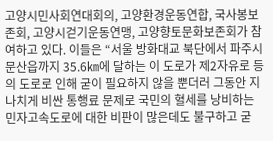고양시민사회연대회의, 고양환경운동연합, 국사봉보존회, 고양시걷기운동연맹, 고양향토문화보존회가 참여하고 있다. 이들은 “서울 방화대교 북단에서 파주시 문산읍까지 35.6㎞에 달하는 이 도로가 제2자유로 등의 도로로 인해 굳이 필요하지 않을 뿐더러 그동안 지나치게 비싼 통행료 문제로 국민의 혈세를 낭비하는 민자고속도로에 대한 비판이 많은데도 불구하고 굳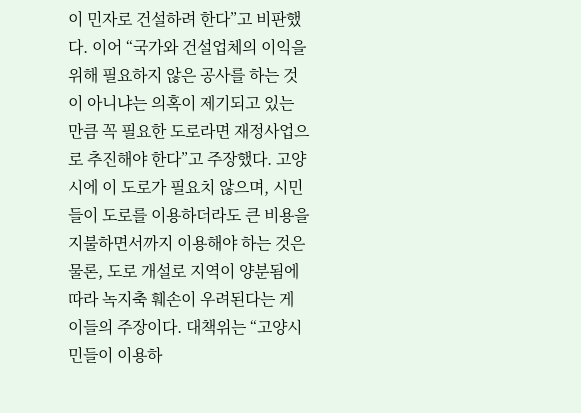이 민자로 건설하려 한다”고 비판했다. 이어 “국가와 건설업체의 이익을 위해 필요하지 않은 공사를 하는 것이 아니냐는 의혹이 제기되고 있는 만큼 꼭 필요한 도로라면 재정사업으로 추진해야 한다”고 주장했다. 고양시에 이 도로가 필요치 않으며, 시민들이 도로를 이용하더라도 큰 비용을 지불하면서까지 이용해야 하는 것은 물론, 도로 개설로 지역이 양분됨에 따라 녹지축 훼손이 우려된다는 게 이들의 주장이다. 대책위는 “고양시민들이 이용하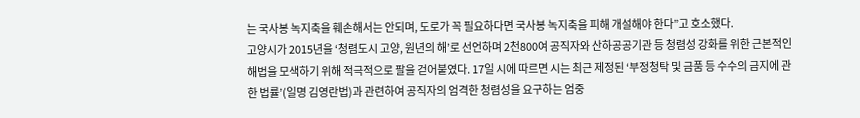는 국사봉 녹지축을 훼손해서는 안되며, 도로가 꼭 필요하다면 국사봉 녹지축을 피해 개설해야 한다”고 호소했다.
고양시가 2015년을 ‘청렴도시 고양, 원년의 해’로 선언하며 2천800여 공직자와 산하공공기관 등 청렴성 강화를 위한 근본적인 해법을 모색하기 위해 적극적으로 팔을 걷어붙였다. 17일 시에 따르면 시는 최근 제정된 ‘부정청탁 및 금품 등 수수의 금지에 관한 법률’(일명 김영란법)과 관련하여 공직자의 엄격한 청렴성을 요구하는 엄중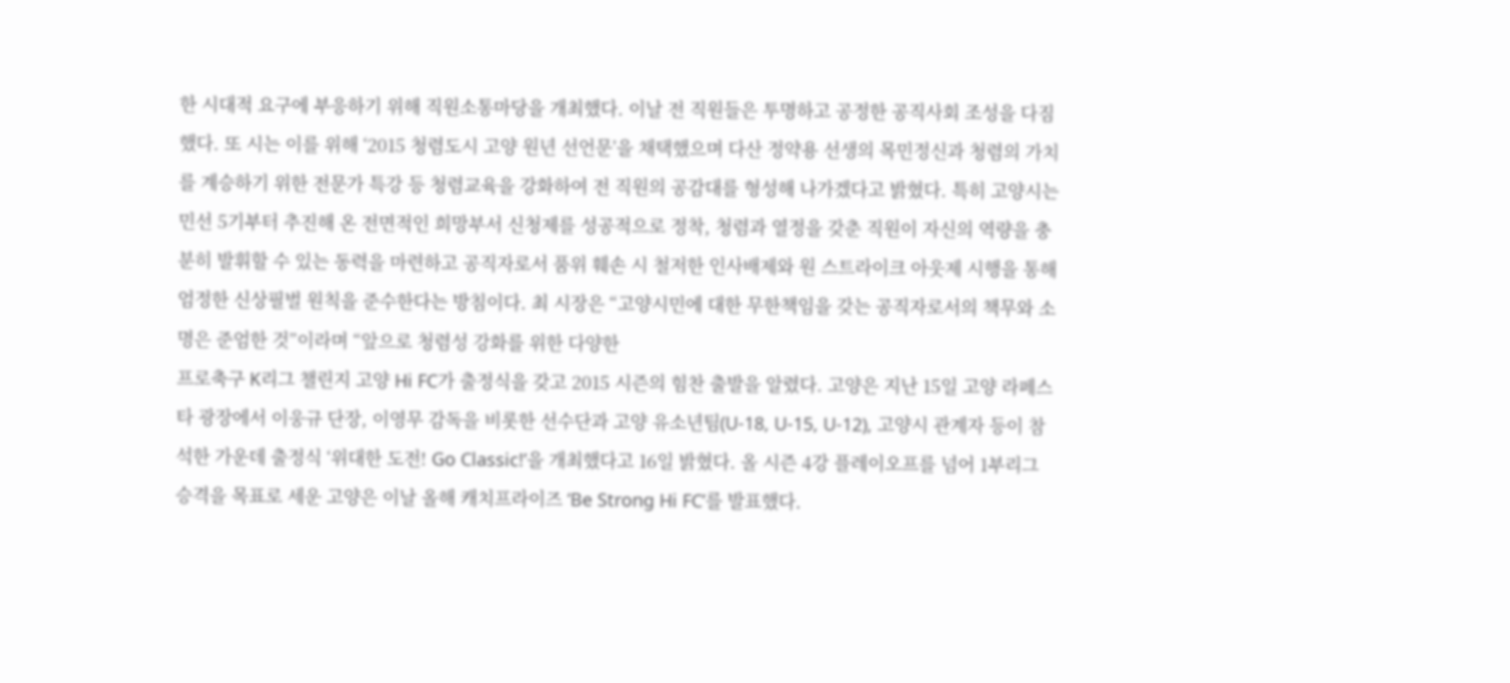한 시대적 요구에 부응하기 위해 직원소통마당을 개최했다. 이날 전 직원들은 투명하고 공정한 공직사회 조성을 다짐했다. 또 시는 이를 위해 ‘2015 청렴도시 고양 원년 선언문’을 채택했으며 다산 정약용 선생의 목민정신과 청렴의 가치를 계승하기 위한 전문가 특강 등 청렴교육을 강화하여 전 직원의 공감대를 형성해 나가겠다고 밝혔다. 특히 고양시는 민선 5기부터 추진해 온 전면적인 희망부서 신청제를 성공적으로 정착, 청렴과 열정을 갖춘 직원이 자신의 역량을 충분히 발휘할 수 있는 동력을 마련하고 공직자로서 품위 훼손 시 철저한 인사배제와 원 스트라이크 아웃제 시행을 통해 엄정한 신상필벌 원칙을 준수한다는 방침이다. 최 시장은 “고양시민에 대한 무한책임을 갖는 공직자로서의 책무와 소명은 준엄한 것”이라며 “앞으로 청렴성 강화를 위한 다양한
프로축구 K리그 챌린지 고양 Hi FC가 출정식을 갖고 2015 시즌의 힘찬 출발을 알렸다. 고양은 지난 15일 고양 라페스타 광장에서 이웅규 단장, 이영무 감독을 비롯한 선수단과 고양 유소년팀(U-18, U-15, U-12), 고양시 관계자 등이 참석한 가운데 출정식 ‘위대한 도전! Go Classic!’을 개최했다고 16일 밝혔다. 올 시즌 4강 플레이오프를 넘어 1부리그 승격을 목표로 세운 고양은 이날 올해 캐치프라이즈 ‘Be Strong Hi FC’를 발표했다.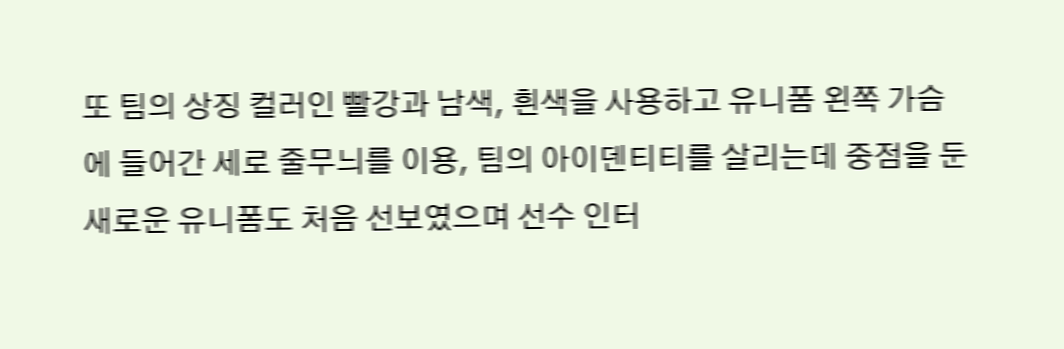또 팀의 상징 컬러인 빨강과 남색, 흰색을 사용하고 유니폼 왼쪽 가슴에 들어간 세로 줄무늬를 이용, 팀의 아이덴티티를 살리는데 중점을 둔 새로운 유니폼도 처음 선보였으며 선수 인터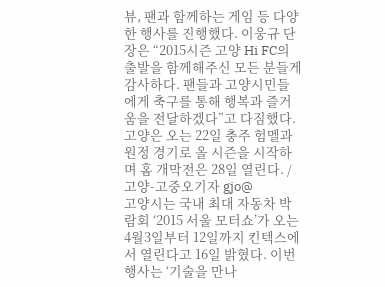뷰, 팬과 함께하는 게임 등 다양한 행사를 진행했다. 이웅규 단장은 “2015시즌 고양 Hi FC의 출발을 함께해주신 모든 분들게 감사하다. 팬들과 고양시민들에게 축구를 통해 행복과 즐거움을 전달하겠다”고 다짐했다. 고양은 오는 22일 충주 험멜과 원정 경기로 올 시즌을 시작하며 홈 개막전은 28일 열린다. /고양-고중오기자 gjo@
고양시는 국내 최대 자동차 박람회 ‘2015 서울 모터쇼’가 오는 4월3일부터 12일까지 킨텍스에서 열린다고 16일 밝혔다. 이번 행사는 ‘기술을 만나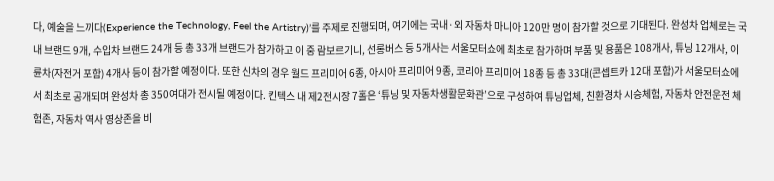다, 예술을 느끼다(Experience the Technology, Feel the Artistry)’를 주제로 진행되며, 여기에는 국내·외 자동차 마니아 120만 명이 참가할 것으로 기대된다. 완성차 업체로는 국내 브랜드 9개, 수입차 브랜드 24개 등 총 33개 브랜드가 참가하고 이 중 람보르기니, 선롱버스 등 5개사는 서울모터쇼에 최초로 참가하며 부품 및 용품은 108개사, 튜닝 12개사, 이륜차(자전거 포함) 4개사 등이 참가할 예정이다. 또한 신차의 경우 월드 프리미어 6종, 아시아 프리미어 9종, 코리아 프리미어 18종 등 총 33대(콘셉트카 12대 포함)가 서울모터쇼에서 최초로 공개되며 완성차 총 350여대가 전시될 예정이다. 킨텍스 내 제2전시장 7홀은 ‘튜닝 및 자동차생활문화관’으로 구성하여 튜닝업체, 친환경차 시승체험, 자동차 안전운전 체험존, 자동차 역사 영상존을 비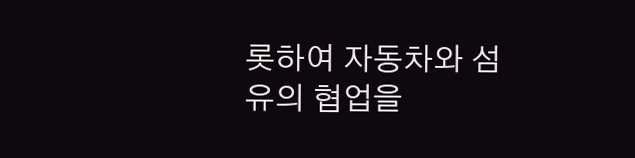롯하여 자동차와 섬유의 협업을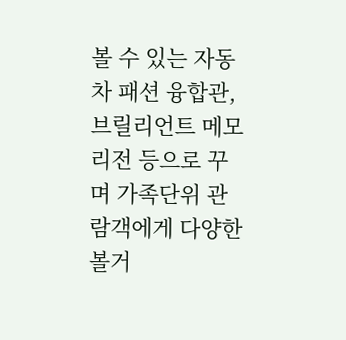볼 수 있는 자동차 패션 융합관, 브릴리언트 메모리전 등으로 꾸며 가족단위 관람객에게 다양한 볼거